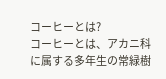コーヒーとは?
コーヒーとは、アカニ科に属する多年生の常緑樹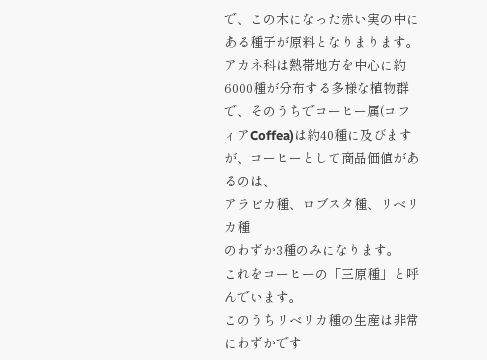で、この木になった赤い実の中にある種子が原料となりまります。
アカネ科は熱帯地方を中心に約6000種が分布する多様な植物群で、そのうちでコーヒー属(コフィアCoffea)は約40種に及びますが、コーヒーとして商品価値があるのは、
アラビカ種、ロブスタ種、リベリカ種
のわずか3種のみになります。
これをコーヒーの「三原種」と呼んでいます。
このうちリベリカ種の生産は非常にわずかです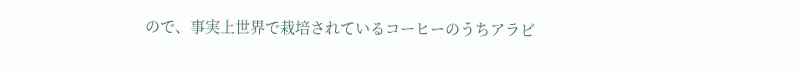ので、事実上世界で栽培されているコーヒーのうちアラビ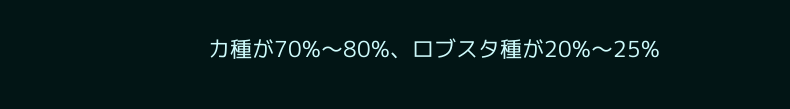カ種が70%〜80%、ロブスタ種が20%〜25%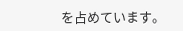を占めています。